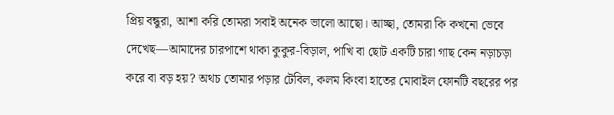প্রিয় বন্ধুরা, আশা করি তোমরা সবাই অনেক ভালো আছো। আচ্ছা, তোমরা কি কখনো ভেবে দেখেছ—আমাদের চারপাশে থাকা কুকুর-বিড়াল, পাখি বা ছোট একটি চারা গাছ কেন নড়াচড়া করে বা বড় হয়? অথচ তোমার পড়ার টেবিল, কলম কিংবা হাতের মোবাইল ফোনটি বছরের পর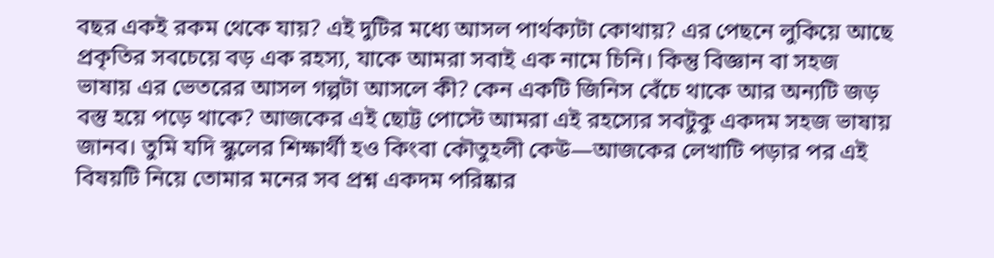বছর একই রকম থেকে যায়? এই দুটির মধ্যে আসল পার্থক্যটা কোথায়? এর পেছনে লুকিয়ে আছে প্রকৃতির সবচেয়ে বড় এক রহস্য, যাকে আমরা সবাই এক নামে চিনি। কিন্তু বিজ্ঞান বা সহজ ভাষায় এর ভেতরের আসল গল্পটা আসলে কী? কেন একটি জিনিস বেঁচে থাকে আর অন্যটি জড় বস্তু হয়ে পড়ে থাকে? আজকের এই ছোট্ট পোস্টে আমরা এই রহস্যের সবটুকু একদম সহজ ভাষায় জানব। তুমি যদি স্কুলের শিক্ষার্থী হও কিংবা কৌতুহলী কেউ—আজকের লেখাটি পড়ার পর এই বিষয়টি নিয়ে তোমার মনের সব প্রশ্ন একদম পরিষ্কার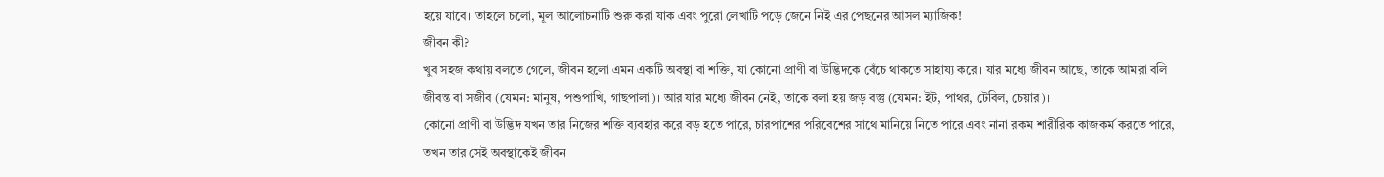হয়ে যাবে। তাহলে চলো, মূল আলোচনাটি শুরু করা যাক এবং পুরো লেখাটি পড়ে জেনে নিই এর পেছনের আসল ম্যাজিক!
জীবন কী?
খুব সহজ কথায় বলতে গেলে, জীবন হলো এমন একটি অবস্থা বা শক্তি, যা কোনো প্রাণী বা উদ্ভিদকে বেঁচে থাকতে সাহায্য করে। যার মধ্যে জীবন আছে, তাকে আমরা বলি জীবন্ত বা সজীব (যেমন: মানুষ, পশুপাখি, গাছপালা)। আর যার মধ্যে জীবন নেই, তাকে বলা হয় জড় বস্তু (যেমন: ইট, পাথর, টেবিল, চেয়ার)।
কোনো প্রাণী বা উদ্ভিদ যখন তার নিজের শক্তি ব্যবহার করে বড় হতে পারে, চারপাশের পরিবেশের সাথে মানিয়ে নিতে পারে এবং নানা রকম শারীরিক কাজকর্ম করতে পারে, তখন তার সেই অবস্থাকেই জীবন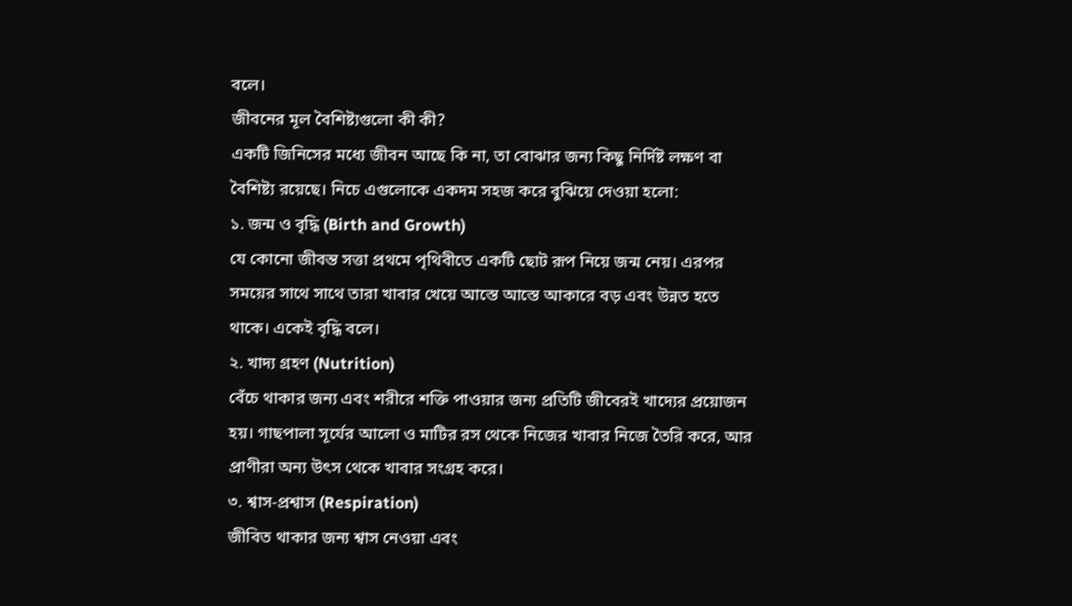বলে।
জীবনের মূল বৈশিষ্ট্যগুলো কী কী?
একটি জিনিসের মধ্যে জীবন আছে কি না, তা বোঝার জন্য কিছু নির্দিষ্ট লক্ষণ বা বৈশিষ্ট্য রয়েছে। নিচে এগুলোকে একদম সহজ করে বুঝিয়ে দেওয়া হলো:
১. জন্ম ও বৃদ্ধি (Birth and Growth)
যে কোনো জীবন্ত সত্তা প্রথমে পৃথিবীতে একটি ছোট রূপ নিয়ে জন্ম নেয়। এরপর সময়ের সাথে সাথে তারা খাবার খেয়ে আস্তে আস্তে আকারে বড় এবং উন্নত হতে থাকে। একেই বৃদ্ধি বলে।
২. খাদ্য গ্রহণ (Nutrition)
বেঁচে থাকার জন্য এবং শরীরে শক্তি পাওয়ার জন্য প্রতিটি জীবেরই খাদ্যের প্রয়োজন হয়। গাছপালা সূর্যের আলো ও মাটির রস থেকে নিজের খাবার নিজে তৈরি করে, আর প্রাণীরা অন্য উৎস থেকে খাবার সংগ্রহ করে।
৩. শ্বাস-প্রশ্বাস (Respiration)
জীবিত থাকার জন্য শ্বাস নেওয়া এবং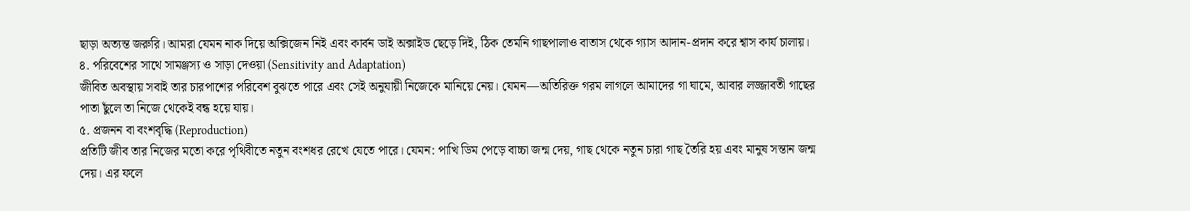ছাড়া অত্যন্ত জরুরি। আমরা যেমন নাক দিয়ে অক্সিজেন নিই এবং কার্বন ডাই অক্সাইড ছেড়ে দিই, ঠিক তেমনি গাছপালাও বাতাস থেকে গ্যাস আদান-প্রদান করে শ্বাস কার্য চালায়।
৪. পরিবেশের সাথে সামঞ্জস্য ও সাড়া দেওয়া (Sensitivity and Adaptation)
জীবিত অবস্থায় সবাই তার চারপাশের পরিবেশ বুঝতে পারে এবং সেই অনুযায়ী নিজেকে মানিয়ে নেয়। যেমন—অতিরিক্ত গরম লাগলে আমাদের গা ঘামে, আবার লজ্জাবতী গাছের পাতা ছুঁলে তা নিজে থেকেই বন্ধ হয়ে যায়।
৫. প্রজনন বা বংশবৃদ্ধি (Reproduction)
প্রতিটি জীব তার নিজের মতো করে পৃথিবীতে নতুন বংশধর রেখে যেতে পারে। যেমন: পাখি ডিম পেড়ে বাচ্চা জন্ম দেয়, গাছ থেকে নতুন চারা গাছ তৈরি হয় এবং মানুষ সন্তান জন্ম দেয়। এর ফলে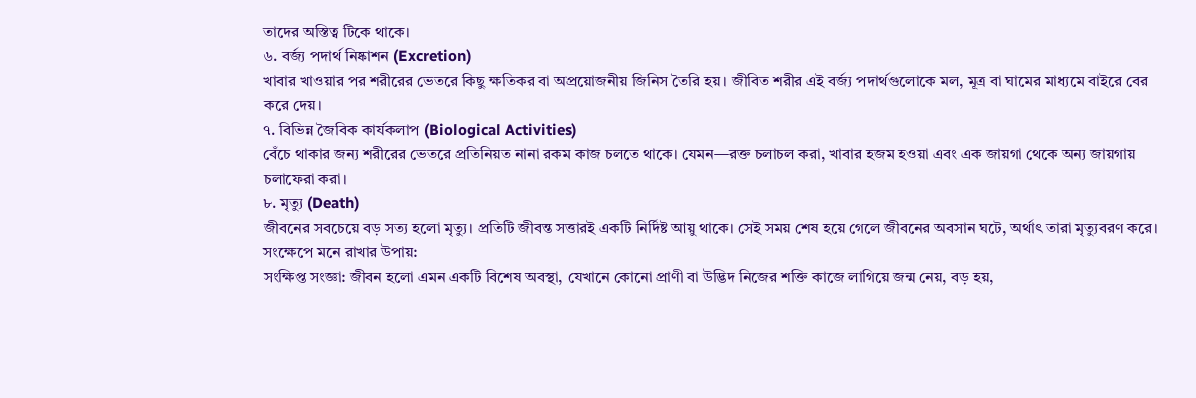তাদের অস্তিত্ব টিকে থাকে।
৬. বর্জ্য পদার্থ নিষ্কাশন (Excretion)
খাবার খাওয়ার পর শরীরের ভেতরে কিছু ক্ষতিকর বা অপ্রয়োজনীয় জিনিস তৈরি হয়। জীবিত শরীর এই বর্জ্য পদার্থগুলোকে মল, মূত্র বা ঘামের মাধ্যমে বাইরে বের করে দেয়।
৭. বিভিন্ন জৈবিক কার্যকলাপ (Biological Activities)
বেঁচে থাকার জন্য শরীরের ভেতরে প্রতিনিয়ত নানা রকম কাজ চলতে থাকে। যেমন—রক্ত চলাচল করা, খাবার হজম হওয়া এবং এক জায়গা থেকে অন্য জায়গায় চলাফেরা করা।
৮. মৃত্যু (Death)
জীবনের সবচেয়ে বড় সত্য হলো মৃত্যু। প্রতিটি জীবন্ত সত্তারই একটি নির্দিষ্ট আয়ু থাকে। সেই সময় শেষ হয়ে গেলে জীবনের অবসান ঘটে, অর্থাৎ তারা মৃত্যুবরণ করে।
সংক্ষেপে মনে রাখার উপায়:
সংক্ষিপ্ত সংজ্ঞা: জীবন হলো এমন একটি বিশেষ অবস্থা, যেখানে কোনো প্রাণী বা উদ্ভিদ নিজের শক্তি কাজে লাগিয়ে জন্ম নেয়, বড় হয়,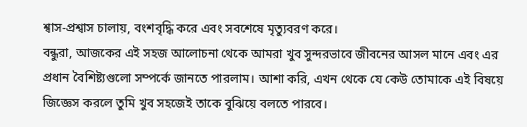শ্বাস-প্রশ্বাস চালায়, বংশবৃদ্ধি করে এবং সবশেষে মৃত্যুবরণ করে।
বন্ধুরা, আজকের এই সহজ আলোচনা থেকে আমরা খুব সুন্দরভাবে জীবনের আসল মানে এবং এর প্রধান বৈশিষ্ট্যগুলো সম্পর্কে জানতে পারলাম। আশা করি, এখন থেকে যে কেউ তোমাকে এই বিষয়ে জিজ্ঞেস করলে তুমি খুব সহজেই তাকে বুঝিয়ে বলতে পারবে।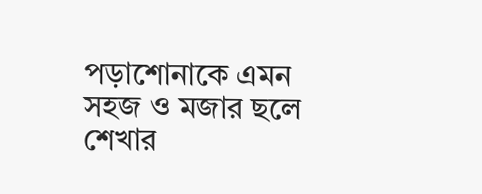পড়াশোনাকে এমন সহজ ও মজার ছলে শেখার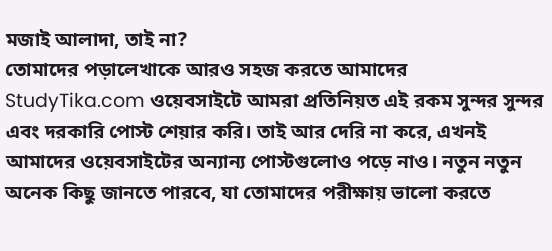মজাই আলাদা, তাই না?
তোমাদের পড়ালেখাকে আরও সহজ করতে আমাদের StudyTika.com ওয়েবসাইটে আমরা প্রতিনিয়ত এই রকম সুন্দর সুন্দর এবং দরকারি পোস্ট শেয়ার করি। তাই আর দেরি না করে, এখনই আমাদের ওয়েবসাইটের অন্যান্য পোস্টগুলোও পড়ে নাও। নতুন নতুন অনেক কিছু জানতে পারবে, যা তোমাদের পরীক্ষায় ভালো করতে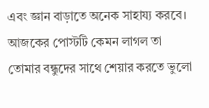এবং জ্ঞান বাড়াতে অনেক সাহায্য করবে। আজকের পোস্টটি কেমন লাগল তা তোমার বন্ধুদের সাথে শেয়ার করতে ভুলো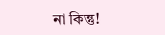না কিন্তু!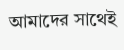আমাদের সাথেই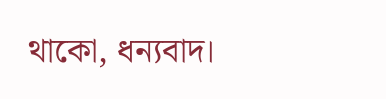থাকো, ধন্যবাদ।